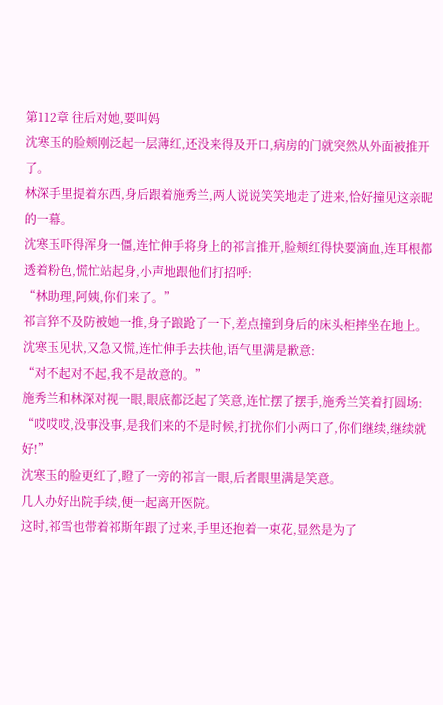第112章 往后对她,要叫妈
沈寒玉的脸颊刚泛起一层薄红,还没来得及开口,病房的门就突然从外面被推开了。
林深手里提着东西,身后跟着施秀兰,两人说说笑笑地走了进来,恰好撞见这亲昵的一幕。
沈寒玉吓得浑身一僵,连忙伸手将身上的祁言推开,脸颊红得快要滴血,连耳根都透着粉色,慌忙站起身,小声地跟他们打招呼:
“林助理,阿姨,你们来了。”
祁言猝不及防被她一推,身子踉跄了一下,差点撞到身后的床头柜摔坐在地上。
沈寒玉见状,又急又慌,连忙伸手去扶他,语气里满是歉意:
“对不起对不起,我不是故意的。”
施秀兰和林深对视一眼,眼底都泛起了笑意,连忙摆了摆手,施秀兰笑着打圆场:
“哎哎哎,没事没事,是我们来的不是时候,打扰你们小两口了,你们继续,继续就好!”
沈寒玉的脸更红了,瞪了一旁的祁言一眼,后者眼里满是笑意。
几人办好出院手续,便一起离开医院。
这时,祁雪也带着祁斯年跟了过来,手里还抱着一束花,显然是为了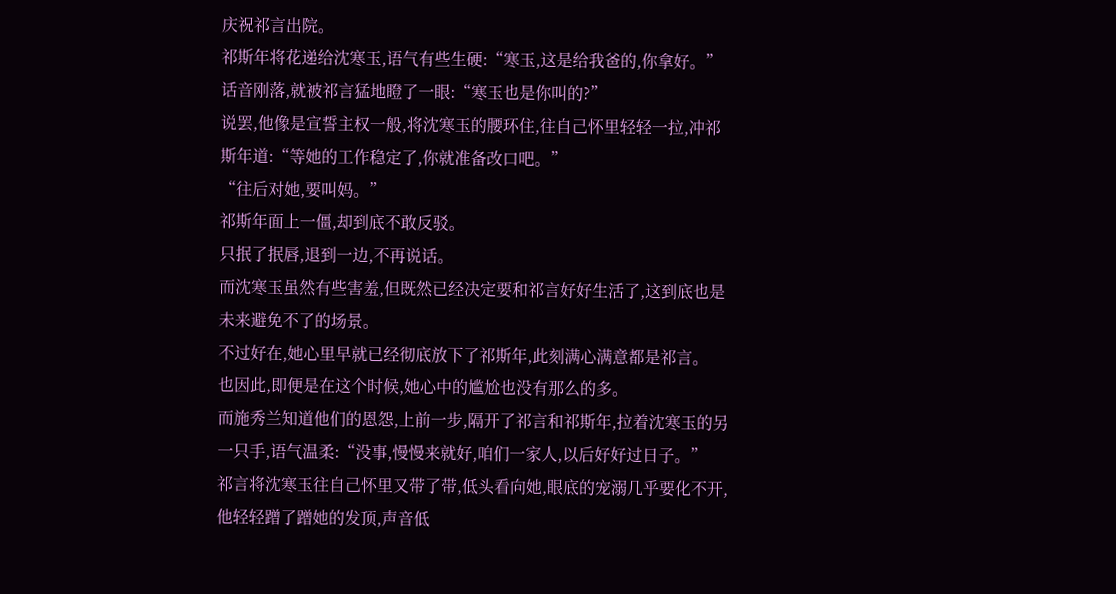庆祝祁言出院。
祁斯年将花递给沈寒玉,语气有些生硬:“寒玉,这是给我爸的,你拿好。”
话音刚落,就被祁言猛地瞪了一眼:“寒玉也是你叫的?”
说罢,他像是宣誓主权一般,将沈寒玉的腰环住,往自己怀里轻轻一拉,冲祁斯年道:“等她的工作稳定了,你就准备改口吧。”
“往后对她,要叫妈。”
祁斯年面上一僵,却到底不敢反驳。
只抿了抿唇,退到一边,不再说话。
而沈寒玉虽然有些害羞,但既然已经决定要和祁言好好生活了,这到底也是未来避免不了的场景。
不过好在,她心里早就已经彻底放下了祁斯年,此刻满心满意都是祁言。
也因此,即便是在这个时候,她心中的尴尬也没有那么的多。
而施秀兰知道他们的恩怨,上前一步,隔开了祁言和祁斯年,拉着沈寒玉的另一只手,语气温柔:“没事,慢慢来就好,咱们一家人,以后好好过日子。”
祁言将沈寒玉往自己怀里又带了带,低头看向她,眼底的宠溺几乎要化不开,他轻轻蹭了蹭她的发顶,声音低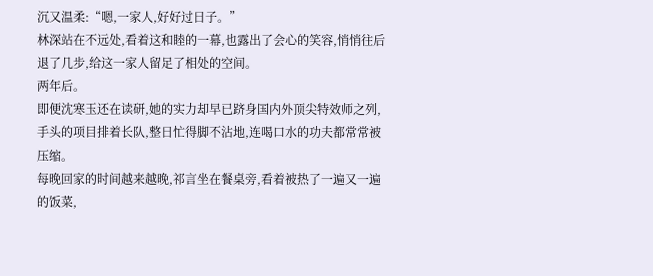沉又温柔:“嗯,一家人,好好过日子。”
林深站在不远处,看着这和睦的一幕,也露出了会心的笑容,悄悄往后退了几步,给这一家人留足了相处的空间。
两年后。
即便沈寒玉还在读研,她的实力却早已跻身国内外顶尖特效师之列,手头的项目排着长队,整日忙得脚不沾地,连喝口水的功夫都常常被压缩。
每晚回家的时间越来越晚,祁言坐在餐桌旁,看着被热了一遍又一遍的饭菜,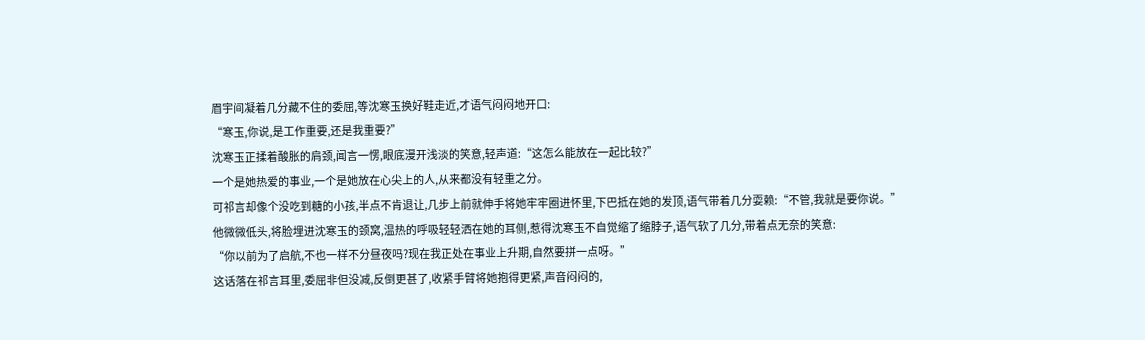眉宇间凝着几分藏不住的委屈,等沈寒玉换好鞋走近,才语气闷闷地开口:
“寒玉,你说,是工作重要,还是我重要?”
沈寒玉正揉着酸胀的肩颈,闻言一愣,眼底漫开浅淡的笑意,轻声道:“这怎么能放在一起比较?”
一个是她热爱的事业,一个是她放在心尖上的人,从来都没有轻重之分。
可祁言却像个没吃到糖的小孩,半点不肯退让,几步上前就伸手将她牢牢圈进怀里,下巴抵在她的发顶,语气带着几分耍赖:“不管,我就是要你说。”
他微微低头,将脸埋进沈寒玉的颈窝,温热的呼吸轻轻洒在她的耳侧,惹得沈寒玉不自觉缩了缩脖子,语气软了几分,带着点无奈的笑意:
“你以前为了启航,不也一样不分昼夜吗?现在我正处在事业上升期,自然要拼一点呀。”
这话落在祁言耳里,委屈非但没减,反倒更甚了,收紧手臂将她抱得更紧,声音闷闷的,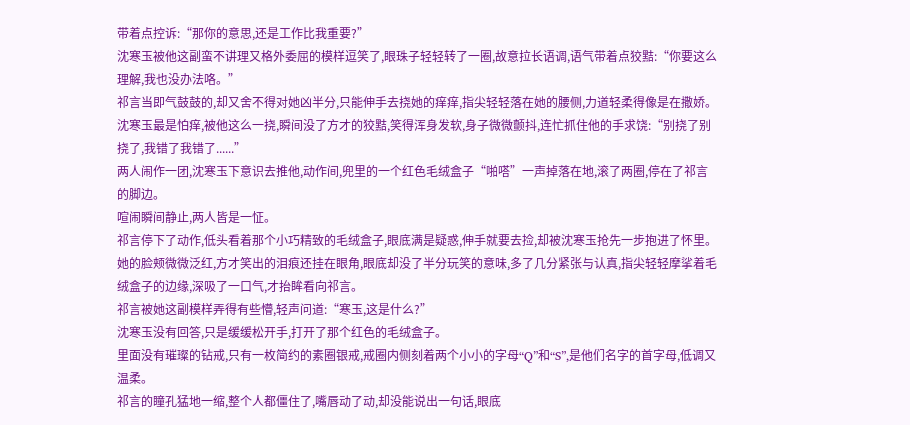带着点控诉:“那你的意思,还是工作比我重要?”
沈寒玉被他这副蛮不讲理又格外委屈的模样逗笑了,眼珠子轻轻转了一圈,故意拉长语调,语气带着点狡黠:“你要这么理解,我也没办法咯。”
祁言当即气鼓鼓的,却又舍不得对她凶半分,只能伸手去挠她的痒痒,指尖轻轻落在她的腰侧,力道轻柔得像是在撒娇。
沈寒玉最是怕痒,被他这么一挠,瞬间没了方才的狡黠,笑得浑身发软,身子微微颤抖,连忙抓住他的手求饶:“别挠了别挠了,我错了我错了......”
两人闹作一团,沈寒玉下意识去推他,动作间,兜里的一个红色毛绒盒子“啪嗒”一声掉落在地,滚了两圈,停在了祁言的脚边。
喧闹瞬间静止,两人皆是一怔。
祁言停下了动作,低头看着那个小巧精致的毛绒盒子,眼底满是疑惑,伸手就要去捡,却被沈寒玉抢先一步抱进了怀里。
她的脸颊微微泛红,方才笑出的泪痕还挂在眼角,眼底却没了半分玩笑的意味,多了几分紧张与认真,指尖轻轻摩挲着毛绒盒子的边缘,深吸了一口气,才抬眸看向祁言。
祁言被她这副模样弄得有些懵,轻声问道:“寒玉,这是什么?”
沈寒玉没有回答,只是缓缓松开手,打开了那个红色的毛绒盒子。
里面没有璀璨的钻戒,只有一枚简约的素圈银戒,戒圈内侧刻着两个小小的字母“Q”和“S”,是他们名字的首字母,低调又温柔。
祁言的瞳孔猛地一缩,整个人都僵住了,嘴唇动了动,却没能说出一句话,眼底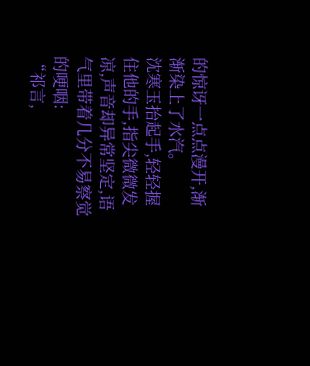的惊讶一点点漫开,渐渐染上了水汽。
沈寒玉抬起手,轻轻握住他的手,指尖微微发凉,声音却异常坚定,语气里带着几分不易察觉的哽咽:
“祁言,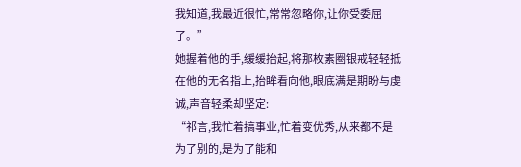我知道,我最近很忙,常常忽略你,让你受委屈了。”
她握着他的手,缓缓抬起,将那枚素圈银戒轻轻抵在他的无名指上,抬眸看向他,眼底满是期盼与虔诚,声音轻柔却坚定:
“祁言,我忙着搞事业,忙着变优秀,从来都不是为了别的,是为了能和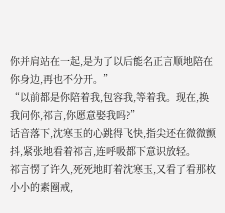你并肩站在一起,是为了以后能名正言顺地陪在你身边,再也不分开。”
“以前都是你陪着我,包容我,等着我。现在,换我问你,祁言,你愿意娶我吗?”
话音落下,沈寒玉的心跳得飞快,指尖还在微微颤抖,紧张地看着祁言,连呼吸都下意识放轻。
祁言愣了许久,死死地盯着沈寒玉,又看了看那枚小小的素圈戒,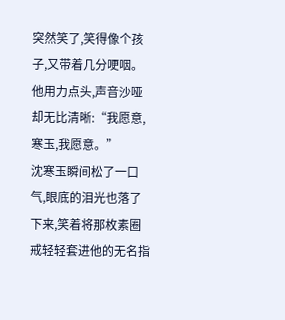突然笑了,笑得像个孩子,又带着几分哽咽。
他用力点头,声音沙哑却无比清晰:“我愿意,寒玉,我愿意。”
沈寒玉瞬间松了一口气,眼底的泪光也落了下来,笑着将那枚素圈戒轻轻套进他的无名指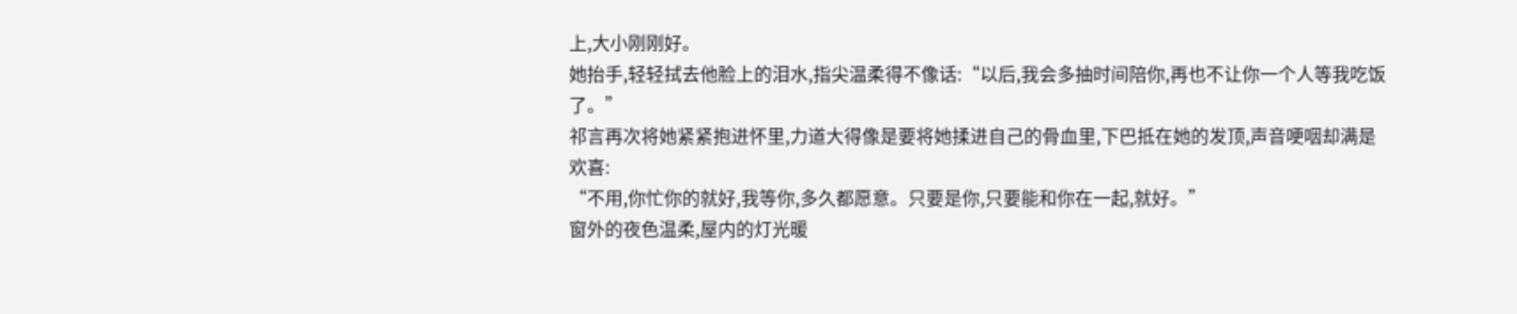上,大小刚刚好。
她抬手,轻轻拭去他脸上的泪水,指尖温柔得不像话:“以后,我会多抽时间陪你,再也不让你一个人等我吃饭了。”
祁言再次将她紧紧抱进怀里,力道大得像是要将她揉进自己的骨血里,下巴抵在她的发顶,声音哽咽却满是欢喜:
“不用,你忙你的就好,我等你,多久都愿意。只要是你,只要能和你在一起,就好。”
窗外的夜色温柔,屋内的灯光暖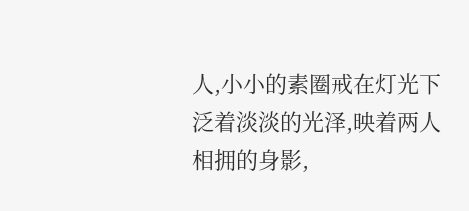人,小小的素圈戒在灯光下泛着淡淡的光泽,映着两人相拥的身影,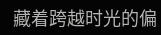藏着跨越时光的偏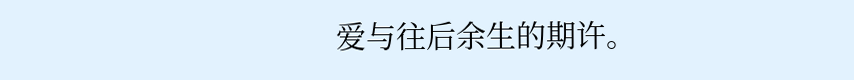爱与往后余生的期许。